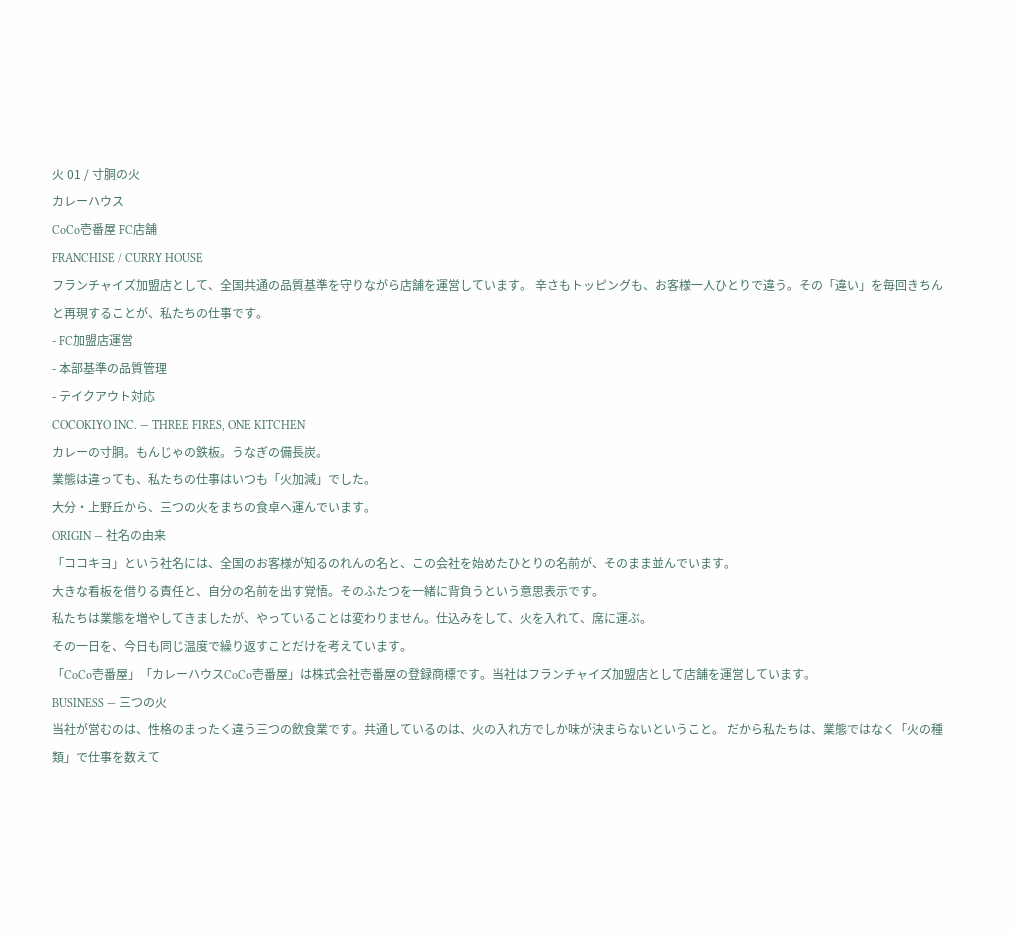火 01 / 寸胴の火
カレーハウス
CoCo壱番屋 FC店舗
FRANCHISE / CURRY HOUSE
フランチャイズ加盟店として、全国共通の品質基準を守りながら店舗を運営しています。 辛さもトッピングも、お客様一人ひとりで違う。その「違い」を毎回きちんと再現することが、私たちの仕事です。
- FC加盟店運営
- 本部基準の品質管理
- テイクアウト対応
COCOKIYO INC. — THREE FIRES, ONE KITCHEN
カレーの寸胴。もんじゃの鉄板。うなぎの備長炭。
業態は違っても、私たちの仕事はいつも「火加減」でした。
大分・上野丘から、三つの火をまちの食卓へ運んでいます。
ORIGIN — 社名の由来
「ココキヨ」という社名には、全国のお客様が知るのれんの名と、この会社を始めたひとりの名前が、そのまま並んでいます。
大きな看板を借りる責任と、自分の名前を出す覚悟。そのふたつを一緒に背負うという意思表示です。
私たちは業態を増やしてきましたが、やっていることは変わりません。仕込みをして、火を入れて、席に運ぶ。
その一日を、今日も同じ温度で繰り返すことだけを考えています。
「CoCo壱番屋」「カレーハウスCoCo壱番屋」は株式会社壱番屋の登録商標です。当社はフランチャイズ加盟店として店舗を運営しています。
BUSINESS — 三つの火
当社が営むのは、性格のまったく違う三つの飲食業です。共通しているのは、火の入れ方でしか味が決まらないということ。 だから私たちは、業態ではなく「火の種類」で仕事を数えて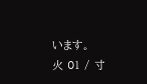います。
火 01 / 寸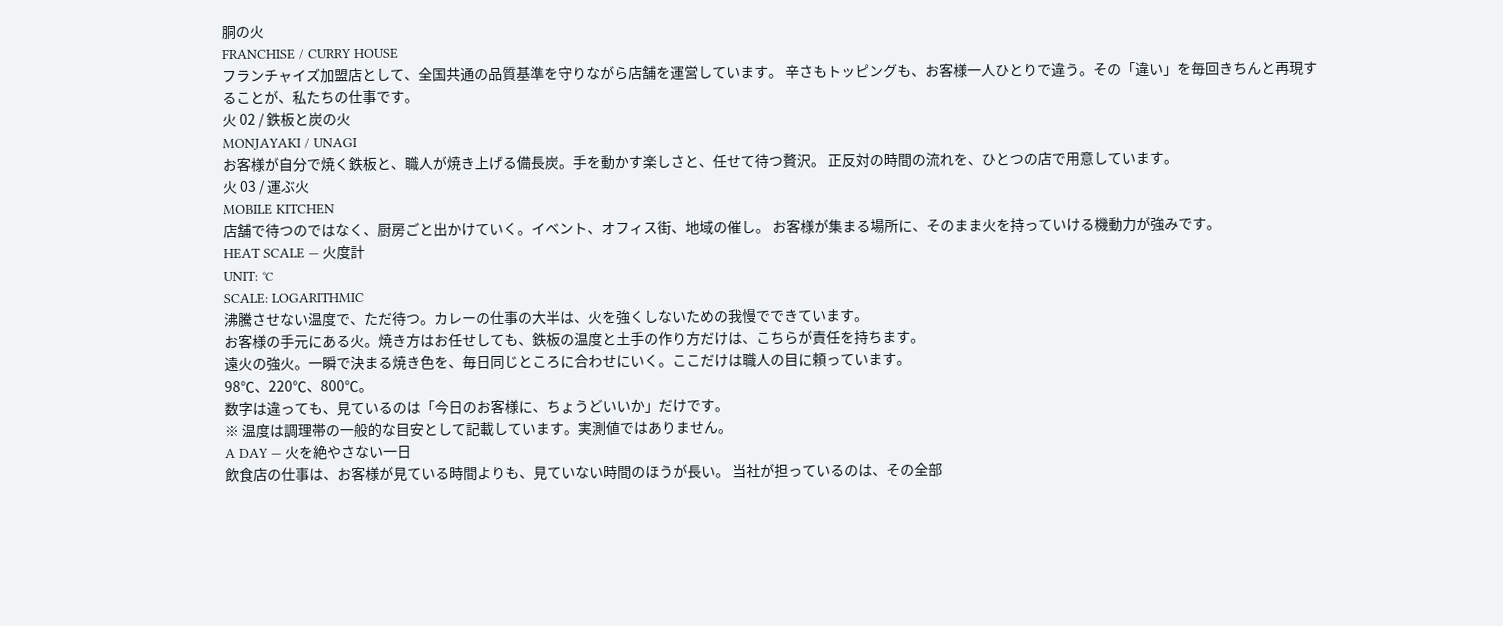胴の火
FRANCHISE / CURRY HOUSE
フランチャイズ加盟店として、全国共通の品質基準を守りながら店舗を運営しています。 辛さもトッピングも、お客様一人ひとりで違う。その「違い」を毎回きちんと再現することが、私たちの仕事です。
火 02 / 鉄板と炭の火
MONJAYAKI / UNAGI
お客様が自分で焼く鉄板と、職人が焼き上げる備長炭。手を動かす楽しさと、任せて待つ贅沢。 正反対の時間の流れを、ひとつの店で用意しています。
火 03 / 運ぶ火
MOBILE KITCHEN
店舗で待つのではなく、厨房ごと出かけていく。イベント、オフィス街、地域の催し。 お客様が集まる場所に、そのまま火を持っていける機動力が強みです。
HEAT SCALE — 火度計
UNIT: ℃
SCALE: LOGARITHMIC
沸騰させない温度で、ただ待つ。カレーの仕事の大半は、火を強くしないための我慢でできています。
お客様の手元にある火。焼き方はお任せしても、鉄板の温度と土手の作り方だけは、こちらが責任を持ちます。
遠火の強火。一瞬で決まる焼き色を、毎日同じところに合わせにいく。ここだけは職人の目に頼っています。
98℃、220℃、800℃。
数字は違っても、見ているのは「今日のお客様に、ちょうどいいか」だけです。
※ 温度は調理帯の一般的な目安として記載しています。実測値ではありません。
A DAY — 火を絶やさない一日
飲食店の仕事は、お客様が見ている時間よりも、見ていない時間のほうが長い。 当社が担っているのは、その全部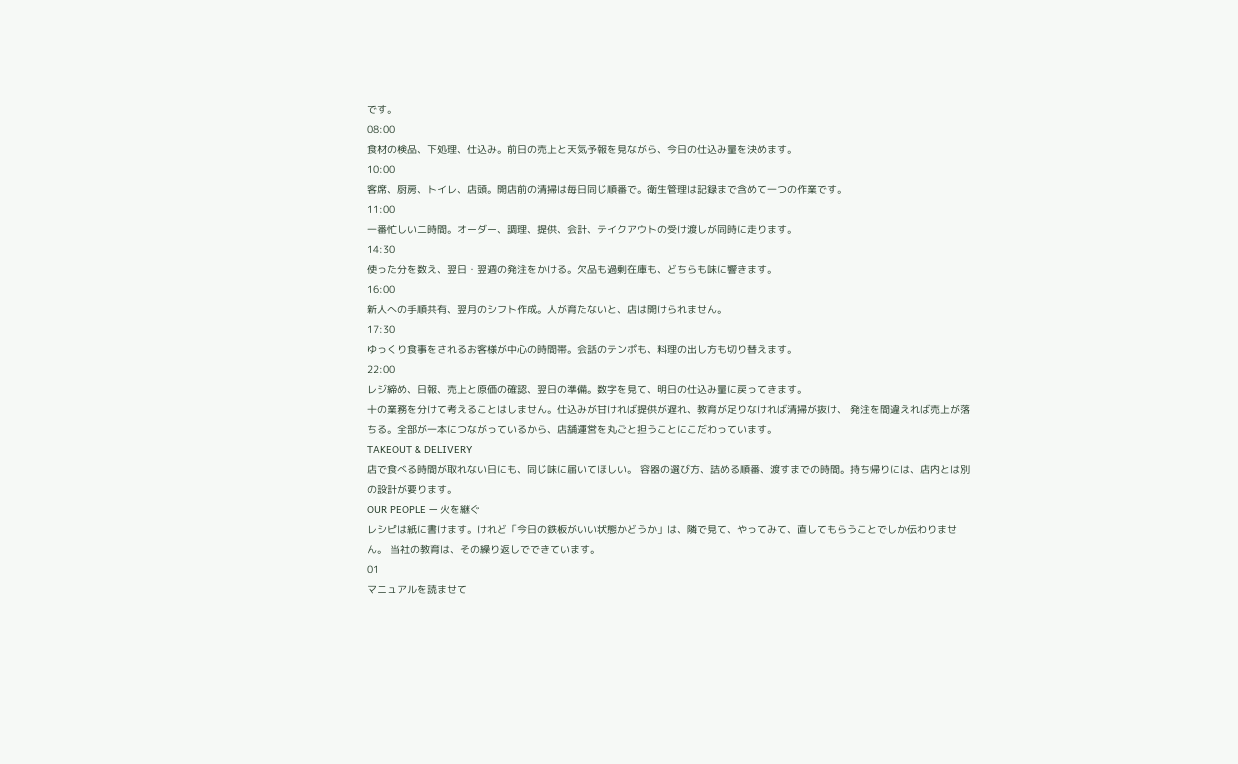です。
08:00
食材の検品、下処理、仕込み。前日の売上と天気予報を見ながら、今日の仕込み量を決めます。
10:00
客席、厨房、トイレ、店頭。開店前の清掃は毎日同じ順番で。衛生管理は記録まで含めて一つの作業です。
11:00
一番忙しい二時間。オーダー、調理、提供、会計、テイクアウトの受け渡しが同時に走ります。
14:30
使った分を数え、翌日・翌週の発注をかける。欠品も過剰在庫も、どちらも味に響きます。
16:00
新人への手順共有、翌月のシフト作成。人が育たないと、店は開けられません。
17:30
ゆっくり食事をされるお客様が中心の時間帯。会話のテンポも、料理の出し方も切り替えます。
22:00
レジ締め、日報、売上と原価の確認、翌日の準備。数字を見て、明日の仕込み量に戻ってきます。
十の業務を分けて考えることはしません。仕込みが甘ければ提供が遅れ、教育が足りなければ清掃が抜け、 発注を間違えれば売上が落ちる。全部が一本につながっているから、店舗運営を丸ごと担うことにこだわっています。
TAKEOUT & DELIVERY
店で食べる時間が取れない日にも、同じ味に届いてほしい。 容器の選び方、詰める順番、渡すまでの時間。持ち帰りには、店内とは別の設計が要ります。
OUR PEOPLE — 火を継ぐ
レシピは紙に書けます。けれど「今日の鉄板がいい状態かどうか」は、隣で見て、やってみて、直してもらうことでしか伝わりません。 当社の教育は、その繰り返しでできています。
01
マニュアルを読ませて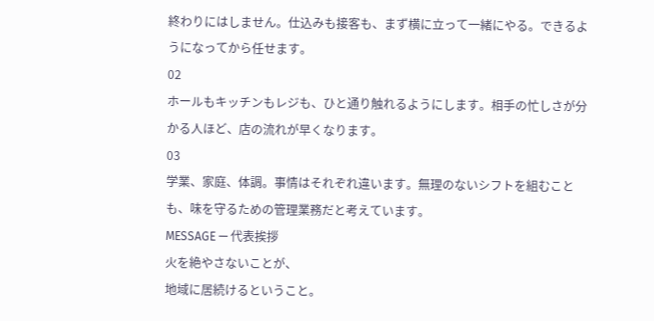終わりにはしません。仕込みも接客も、まず横に立って一緒にやる。できるようになってから任せます。
02
ホールもキッチンもレジも、ひと通り触れるようにします。相手の忙しさが分かる人ほど、店の流れが早くなります。
03
学業、家庭、体調。事情はそれぞれ違います。無理のないシフトを組むことも、味を守るための管理業務だと考えています。
MESSAGE — 代表挨拶
火を絶やさないことが、
地域に居続けるということ。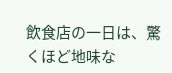飲食店の一日は、驚くほど地味な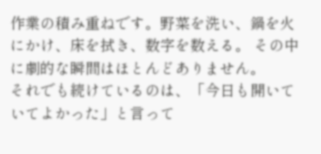作業の積み重ねです。野菜を洗い、鍋を火にかけ、床を拭き、数字を数える。 その中に劇的な瞬間はほとんどありません。
それでも続けているのは、「今日も開いていてよかった」と言って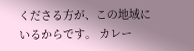くださる方が、この地域にいるからです。 カレー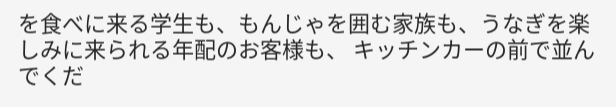を食べに来る学生も、もんじゃを囲む家族も、うなぎを楽しみに来られる年配のお客様も、 キッチンカーの前で並んでくだ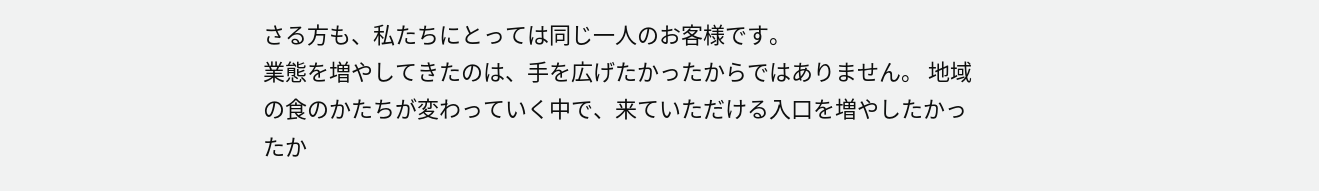さる方も、私たちにとっては同じ一人のお客様です。
業態を増やしてきたのは、手を広げたかったからではありません。 地域の食のかたちが変わっていく中で、来ていただける入口を増やしたかったか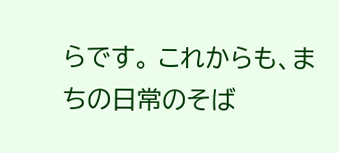らです。 これからも、まちの日常のそば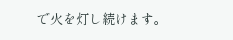で火を灯し続けます。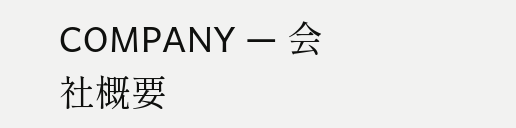COMPANY — 会社概要